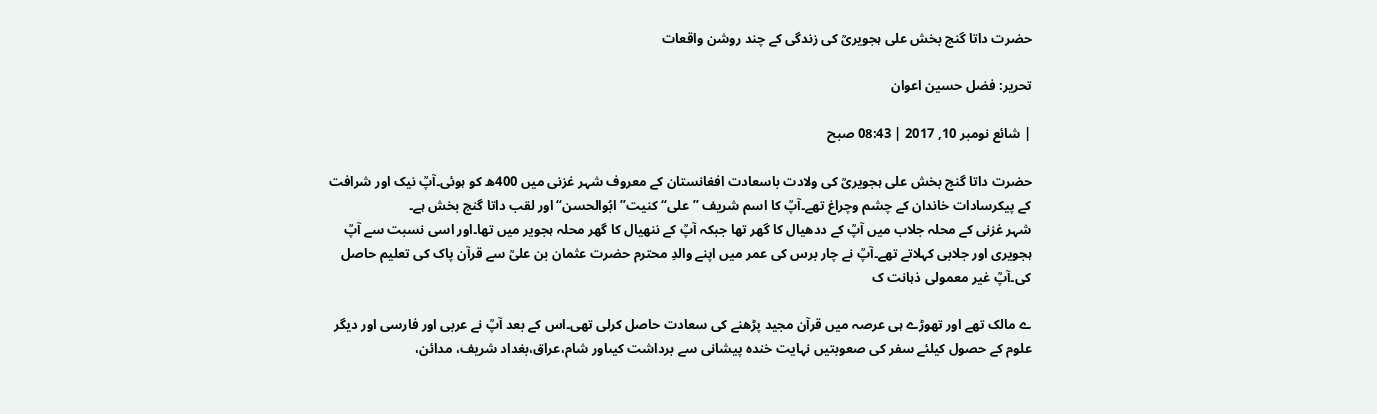حضرت داتا گنج بخش علی ہجویریؒ کی زندگی کے چند روشن واقعات

تحریر: فضل حسین اعوان

| شائع نومبر 10, 2017 | 08:43 صبح

حضرت داتا گنج بخش علی ہجویریؒ کی ولادت باسعادت افغانستان کے معروف شہر غزنی میں 400ھ کو ہوئی۔آپؒ نیک اور شرافت کے پیکرسادات خاندان کے چشم وچراغ تھے۔آپؒ کا اسم شریف ”علی“ کنیت”ابُوالحسن“اور لقب داتا گنج بخش ہے۔
شہر غزنی کے محلہ جلاب میں آپؒ کے ددھیال کا گھر تھا جبکہ آپؒ کے ننھیال کا گھر محلہ ہجویر میں تھا۔اور اسی نسبت سے آپؒ ہجویری اور جلابی کہلاتے تھے۔آپؒ نے چار برس کی عمر میں اپنے والدِ محترم حضرت عثمان بن علیؒ سے قرآن پاک کی تعلیم حاصل کی۔آپؒ غیر معمولی ذہانت ک

ے مالک تھے اور تھوڑے ہی عرصہ میں قرآن مجید پڑھنے کی سعادت حاصل کرلی تھی۔اس کے بعد آپؒ نے عربی اور فارسی اور دیگر علوم کے حصول کیلئے سفر کی صعوبتیں نہایت خندہ پیشانی سے برداشت کیںاور شام،عراق،بغداد شریف، مدائن،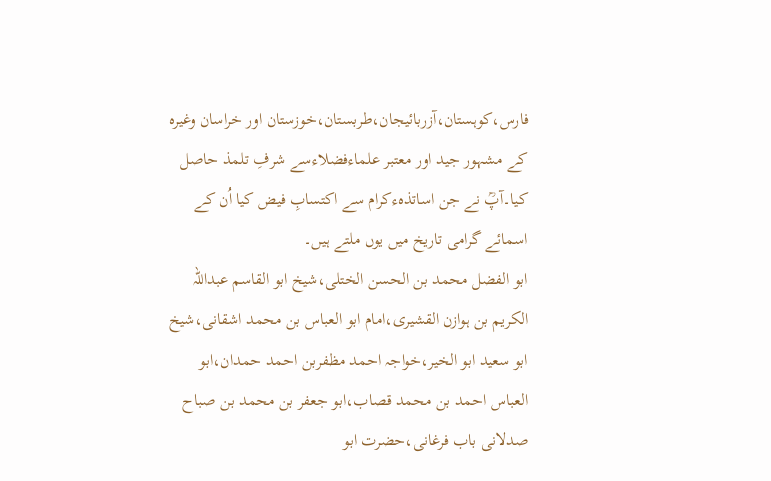فارس،کوہستان،آزربائیجان،طربستان،خوزستان اور خراسان وغیرہ کے مشہور جید اور معتبر علماءفضلاءسے شرفِ تلمذ حاصل کیا۔آپؒ نے جن اساتذہءکرام سے اکتسابِ فیض کیا اُن کے اسمائے گرامی تاریخ میں یوں ملتے ہیں۔
ابو الفضل محمد بن الحسن الختلی،شیخ ابو القاسم عبداللہ الکریم بن ہوازن القشیری،امام ابو العباس بن محمد اشقانی،شیخ ابو سعید ابو الخیر،خواجہ احمد مظفربن احمد حمدان،ابو العباس احمد بن محمد قصاب،ابو جعفر بن محمد بن صباح صدلانی باب فرغانی،حضرت ابو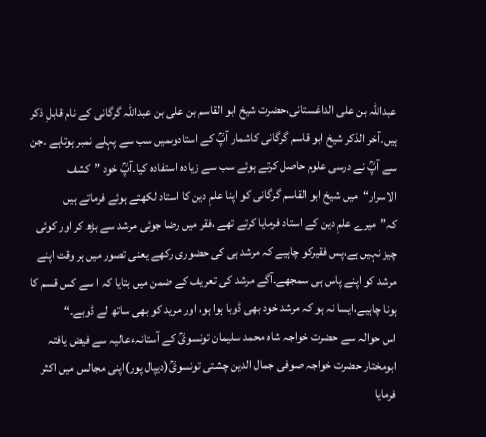عبداللہ بن علی الداغستانی،حضرت شیخ ابو القاسم بن علی بن عبداللہ گرگانی کے نام قابلِ ذکر ہیں۔آخر الذکر شیخ ابو قاسم گرگانی کاشمار آپؒ کے استادوںمیں سب سے پہلے نمبر ہوتاہے ۔جن سے آپؒ نے درسی علوم حاصل کرتے ہوئے سب سے زیادہ استفادہ کیا۔آپؒ خود ”کشف الاسرار“میں شیخ ابو القاسم گرگانی کو اپنا علمِ دین کا استاد لکھتے ہوئے فرماتے ہیں کہ”میرے علمِ دین کے استاد فرمایا کرتے تھے ،فقر میں رضا جوئی مرشد سے بڑھ کر اور کوئی چیز نہیں ہے،پس فقیرکو چاہیے کہ مرشد ہی کی حضوری رکھے یعنی تصور میں ہر وقت اپنے مرشد کو اپنے پاس ہی سمجھے۔آگے مرشد کی تعریف کے ضمن میں بتایا کہ ا سے کس قسم کا ہونا چاہیے،ایسا نہ ہو کہ مرشد خود بھی ڈوبا ہوا ہو، اور مرید کو بھی ساتھ لے ڈوبے۔“
اس حوالہ سے حضرت خواجہ شاہ محمد سلیمان تونسویؒ کے آستانہءعالیہ سے فیض یافتہ ابومختار حضرت خواجہ صوفی جمال الدین چشتی تونسویؒ(دیپال پور)اپنی مجالس میں اکثر فرمایا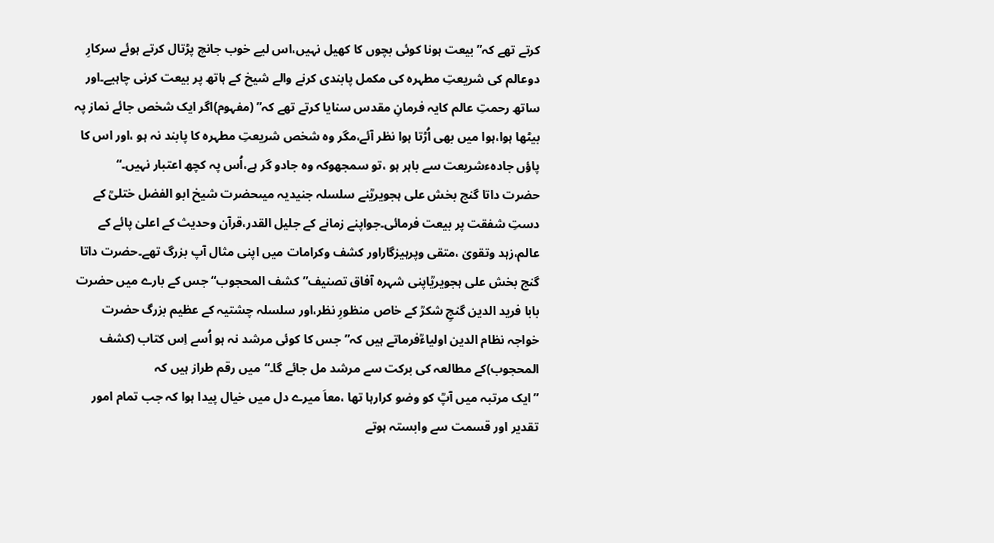کرتے تھے کہ” بیعت ہونا کوئی بچوں کا کھیل نہیں،اس لیے خوب جانچ پڑتال کرتے ہوئے سرکارِ دوعالم کی شریعتِ مطہرہ کی مکمل پابندی کرنے والے شیخ کے ہاتھ پر بیعت کرنی چاہیے۔اور ساتھ رحمتِ عالم کایہ فرمانِ مقدس سنایا کرتے تھے کہ” (مفہوم)اگر ایک شخص جائے نماز پہ بیٹھا ہوا،ہوا میں بھی اُڑتا ہوا نظر آئے،مگر وہ شخص شریعتِ مطہرہ کا پابند نہ ہو ،اور اس کا پاؤں جادہءشریعت سے باہر ہو ،تو سمجھوکہ وہ جادو گر ہے،اُس پہ کچھ اعتبار نہیں۔“
حضرت داتا گنج بخش علی ہجویریؒنے سلسلہ جنیدیہ میںحضرت شیخ ابو الفضل ختلیؒ کے دستِ شفقت پر بیعت فرمائی۔جواپنے زمانے کے جلیل القدر،قرآن وحدیث کے اعلیٰ پائے کے عالم،زہد وتقویٰ ،متقی وپرہیزگاراور کشف وکرامات میں اپنی مثال آپ بزرگ تھے۔حضرت داتا گنج بخش علی ہجویریؒاپنی شہرہ آفاق تصنیف”کشف المحجوب“ جس کے بارے میں حضرت بابا فرید الدین گنجِ شکرؒ کے خاص منظورِ نظر،اور سلسلہ چشتیہ کے عظیم بزرگ حضرت خواجہ نظام الدین اولیاءؒفرماتے ہیں کہ”جس کا کوئی مرشد نہ ہو اُسے اِس کتاب (کشف المحجوب)کے مطالعہ کی برکت سے مرشد مل جائے گا۔“میں رقم طراز ہیں کہ
”ایک مرتبہ میں آپؒ کو وضو کرارہا تھا ،معاَ میرے دل میں خیال پیدا ہوا کہ جب تمام امور تقدیر اور قسمت سے وابستہ ہوتے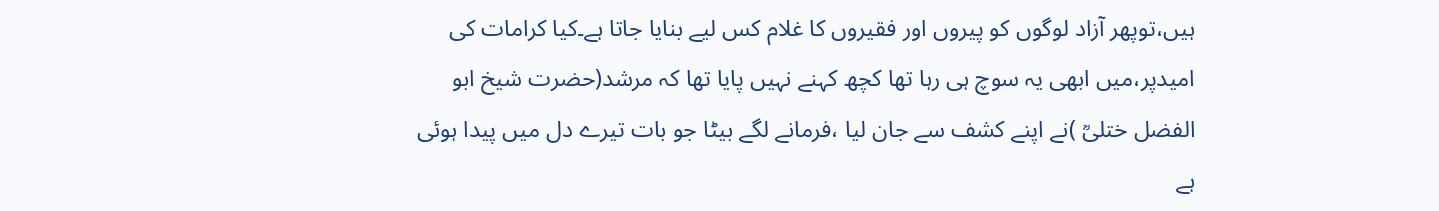ہیں،توپھر آزاد لوگوں کو پیروں اور فقیروں کا غلام کس لیے بنایا جاتا ہے۔کیا کرامات کی امیدپر،میں ابھی یہ سوچ ہی رہا تھا کچھ کہنے نہیں پایا تھا کہ مرشد(حضرت شیخ ابو الفضل ختلیؒ )نے اپنے کشف سے جان لیا ،فرمانے لگے بیٹا جو بات تیرے دل میں پیدا ہوئی ہے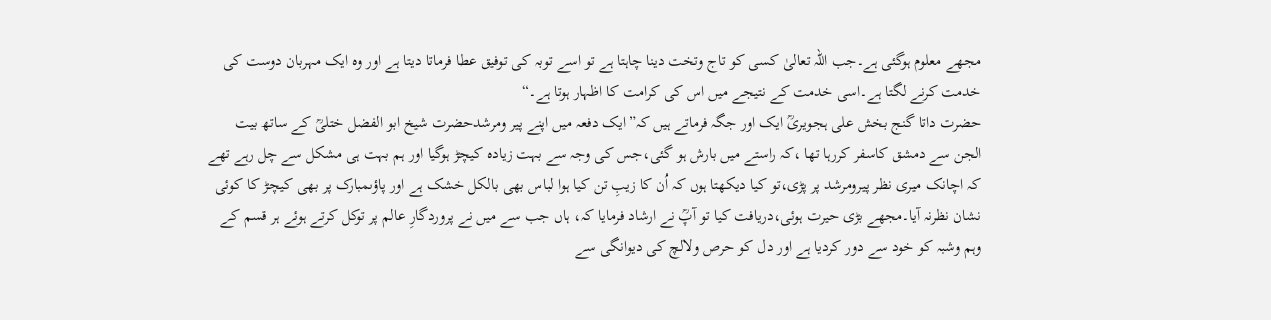مجھے معلوم ہوگئی ہے۔جب اللہ تعالیٰ کسی کو تاج وتخت دینا چاہتا ہے تو اسے توبہ کی توفیق عطا فرماتا دیتا ہے اور وہ ایک مہربان دوست کی خدمت کرنے لگتا ہے۔اسی خدمت کے نتیجے میں اس کی کرامت کا اظہار ہوتا ہے۔“
حضرت داتا گنج بخش علی ہجویریؒ ایک اور جگہ فرماتے ہیں کہ”ایک دفعہ میں اپنے پیر ومرشدحضرت شیخ ابو الفضل ختلیؒ کے ساتھ بیت الجن سے دمشق کاسفر کررہا تھا ،کہ راستے میں بارش ہو گئی،جس کی وجہ سے بہت زیادہ کیچڑ ہوگیا اور ہم بہت ہی مشکل سے چل رہے تھے کہ اچانک میری نظر پیرومرشد پر پڑی،تو کیا دیکھتا ہوں کہ اُن کا زیبِ تن کیا ہوا لباس بھی بالکل خشک ہے اور پاؤںمبارک پر بھی کیچڑ کا کوئی نشان نظرنہ آیا۔مجھے بڑی حیرت ہوئی،دریافت کیا تو آپؒ نے ارشاد فرمایا کہ، ہاں جب سے میں نے پروردگارِ عالم پر توکل کرتے ہوئے ہر قسم کے وہم وشبہ کو خود سے دور کردیا ہے اور دل کو حرص ولالچ کی دیوانگی سے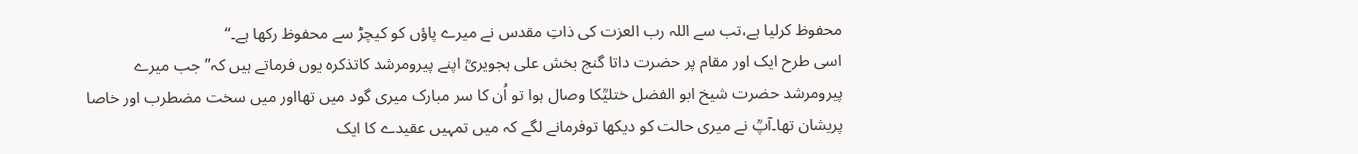محفوظ کرلیا ہے،تب سے اللہ رب العزت کی ذاتِ مقدس نے میرے پاؤں کو کیچڑ سے محفوظ رکھا ہے۔“
اسی طرح ایک اور مقام پر حضرت داتا گنج بخش علی ہجویریؒ اپنے پیرومرشد کاتذکرہ یوں فرماتے ہیں کہ”جب میرے پیرومرشد حضرت شیخ ابو الفضل ختلیؒکا وصال ہوا تو اُن کا سر مبارک میری گود میں تھااور میں سخت مضطرب اور خاصا پریشان تھا۔آپؒ نے میری حالت کو دیکھا توفرمانے لگے کہ میں تمہیں عقیدے کا ایک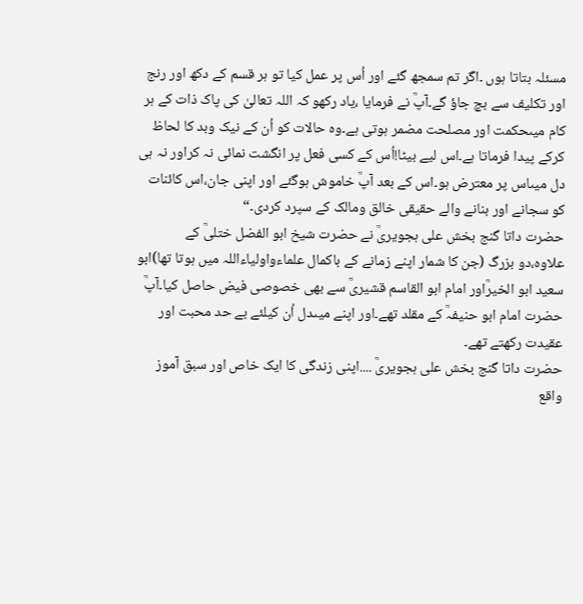مسئلہ بتاتا ہوں ۔اگر تم سمجھ گئے اور اُس پر عمل کیا تو ہر قسم کے دکھ اور رنج اور تکلیف سے بچ جاؤ گے۔آپؒ نے فرمایا ،یاد رکھو کہ اللہ تعالیٰ کی پاک ذات کے ہر کام میںحکمت اور مصلحت مضمر ہوتی ہے۔وہ حالات کو اُن کے نیک وبد کا لحاظ کرکے پیدا فرماتا ہے۔اس لیے بیٹا!اُس کے کسی فعل پر انگشت نمائی نہ کراور نہ ہی دل میںاس پر معترض ہو۔اس کے بعد آپؒ خاموش ہوگئے اور اپنی جان،اس کائنات کو سجانے اور بنانے والے حقیقی خالق ومالک کے سپرد کردی۔“
حضرت داتا گنج بخش علی ہجویریؒ نے حضرت شیخ ابو الفضل ختلیؒ کے علاوہ،دو بزرگ (جن کا شمار اپنے زمانے کے باکمال علماءواولیاءاللہ میں ہوتا تھا)ابو سعید ابو الخیرؒاور امام ابو القاسم قشیریؒ سے بھی خصوصی فیض حاصل کیا۔آپؒ حضرت امام ابو حنیفہؒ کے مقلد تھے۔اور اپنے میںدل اُن کیلئے بے حد محبت اور عقیدت رکھتے تھے۔
حضرت داتا گنج بخش علی ہجویریؒ ....اپنی زندگی کا ایک خاص اور سبق آموز واقع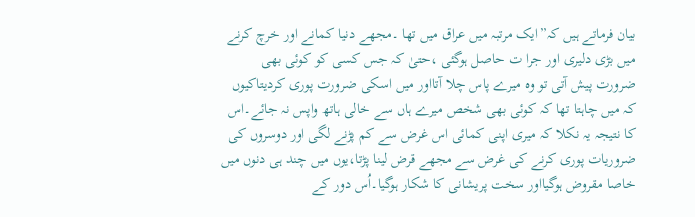بیان فرماتے ہیں کہ”ایک مرتبہ میں عراق میں تھا ۔مجھے دنیا کمانے اور خرچ کرنے میں بڑی دلیری اور جرا ت حاصل ہوگئی ،حتیٰ کہ جس کسی کو کوئی بھی ضرورت پیش آتی تو وہ میرے پاس چلا آتااور میں اسکی ضرورت پوری کردیتاکیوں کہ میں چاہتا تھا کہ کوئی بھی شخص میرے ہاں سے خالی ہاتھ واپس نہ جائے۔اس کا نتیجہ یہ نکلا کہ میری اپنی کمائی اس غرض سے کم پڑنے لگی اور دوسروں کی ضروریات پوری کرنے کی غرض سے مجھے قرض لینا پڑتا،یوں میں چند ہی دنوں میں خاصا مقروض ہوگیااور سخت پریشانی کا شکار ہوگیا۔اُس دور کے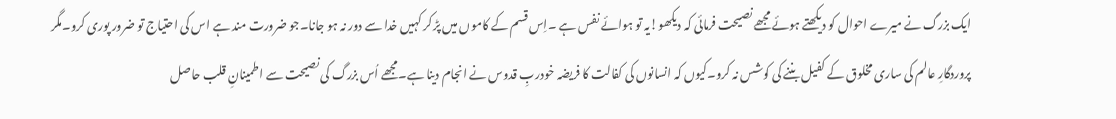ایک بزرگ نے میرے احوال کو دیکھتے ہوئے مجھے نصیحت فرمائی کہ دیکھو!یہ تو ہوائے نفس ہے ۔اِس قسم کے کاموں میں پڑ کر کہیں خدا سے دور نہ ہو جانا۔جو ضرورت مند ہے اس کی احتیاج تو ضرور پوری کرو۔مگر پروردگارِ عالم کی ساری مخلوق کے کفیل بننے کی کوشس نہ کرو۔کیوں کہ انسانوں کی کفالت کا فریضہ خودربِ قدوس نے انجام دینا ہے۔مجھے اُس بزرگ کی نصیحت سے اطمینانِ قلب حاصل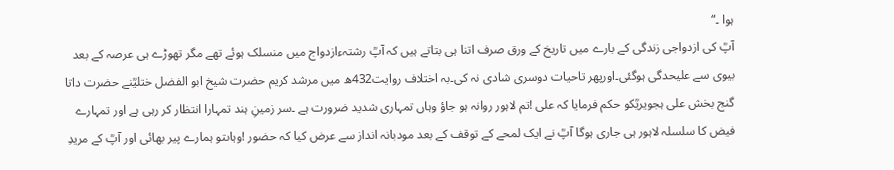ہوا ۔“
آپؒ کی ازدواجی زندگی کے بارے میں تاریخ کے ورق صرف اتنا ہی بتاتے ہیں کہ آپؒ رشتہءازدواج میں منسلک ہوئے تھے مگر تھوڑے ہی عرصہ کے بعد بیوی سے علیحدگی ہوگئی۔اورپھر تاحیات دوسری شادی نہ کی۔بہ اختلاف روایت432ھ میں مرشد کریم حضرت شیخ ابو الفضل ختلیؒنے حضرت داتا گنج بخش علی ہجویریؒکو حکم فرمایا کہ علی !تم لاہور روانہ ہو جاؤ وہاں تمہاری شدید ضرورت ہے ۔سر زمینِ ہند تمہارا انتظار کر رہی ہے اور تمہارے فیض کا سلسلہ لاہور ہی جاری ہوگا آپؒ نے ایک لمحے کے توقف کے بعد مودبانہ انداز سے عرض کیا کہ حضور !وہاںتو ہمارے پیر بھائی اور آپؒ کے مریدِ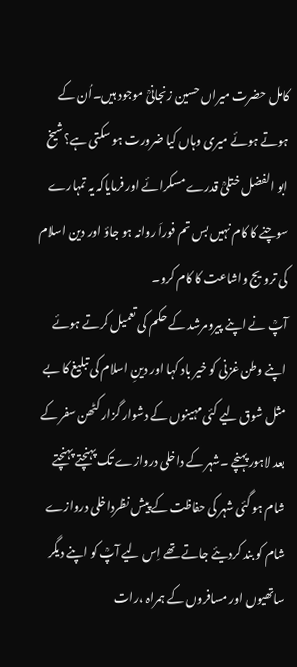کامل حضرت میراں حسین زنجانیؒ موجود ہیں۔اُن کے ہوتے ہوئے میری وہاں کیا ضرورت ہو سکتی ہے؟شیخ ابو الفضل ختلیؒ قدرے مسکرائے اور فرمایاکہ یہ تمہارے سوچنے کا کام نہیں بس تم فوراَ روانہ ہو جاؤ اور دین اسلام کی ترویج واشاعت کا کام کرو۔
آپؒ نے اپنے پیرومرشد کے حکم کی تعمیل کرتے ہوئے اپنے وطن غزنی کو خیر باد کہا اور دینِ اسلام کی تبلیغ کا بے مثل شوق لیے کئی مہینوں کے دشوار گزار کٹھن سفر کے بعد لاہور پہنچے ۔شہر کے داخلی دروازے تک پہنچتے پہنچتے شام ہو گئی شہر کی حفاظت کے پیش نظرداخلی دروازے شام کو بند کردیئے جاتے تھے اِس لیے آپؒ کو اپنے دیگر ساتھیوں اور مسافروں کے ہمراہ ،رات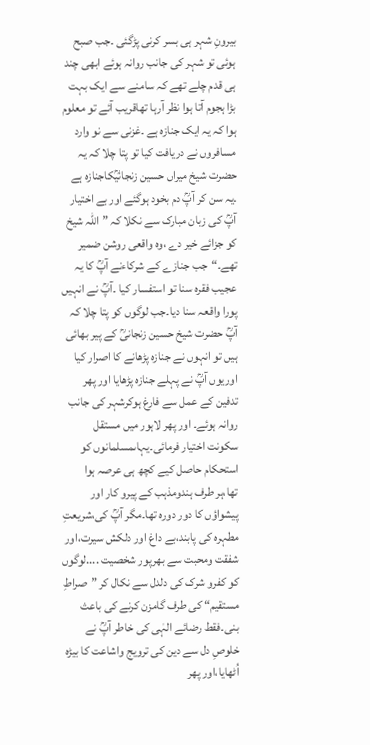بیرونِ شہر ہی بسر کرنی پڑگئی ۔جب صبح ہوئی تو شہر کی جانب روانہ ہوئے ابھی چند ہی قدم چلے تھے کہ سامنے سے ایک بہت بڑا ہجوم آتا ہوا نظر آرہا تھاقریب آئے تو معلوم ہوا کہ یہ ایک جنازہ ہے ۔غزنی سے نو وارد مسافروں نے دریافت کیا تو پتا چلا کہ یہ حضرت شیخ میراں حسین زنجانیؒکاجنازہ ہے ۔یہ سن کر آپؒ دم بخود ہوگئے اور بے اختیار آپؒ کی زبان مبارک سے نکلا کہ ”اللہ شیخ کو جزائے خیر دے ،وہ واقعی روشن ضمیر تھے۔“جب جنازے کے شرکاءنے آپؒ کا یہ عجیب فقرہ سنا تو استفسار کیا ۔آپؒ نے انہیں پورا واقعہ سنا دیا۔جب لوگوں کو پتا چلا کہ آپؒ حضرت شیخ حسین زنجانیؒ کے پیر بھائی ہیں تو انہوں نے جنازہ پڑھانے کا اصرار کیا اوریوں آپؒ نے پہلے جنازہ پڑھایا اور پھر تدفین کے عمل سے فارغ ہوکرشہر کی جانب روانہ ہوئے۔ اور پھر لاہور میں مستقل سکونت اختیار فرمائی۔یہاںمسلمانوں کو استحکام حاصل کیے کچھ ہی عرصہ ہوا تھا،ہر طرف ہندومذہب کے پیرو کار اور پیشواؤں کا دور دورہ تھا۔مگر آپؒ کی،شریعتِ مطہرہ کی پابند،بے داغ اور دلکش سیرت،اور شفقت ومحبت سے بھرپور شخصیت ....لوگوں کو کفرو شرک کی دلدل سے نکال کر ”صراطِ مستقیم“ کی طرف گامزن کرنے کی باعث بنی۔فقط رضائے الہٰی کی خاطر آپؒ نے خلوصِ دل سے دین کی ترویج واشاعت کا بیڑہ اُٹھایا،اور پھر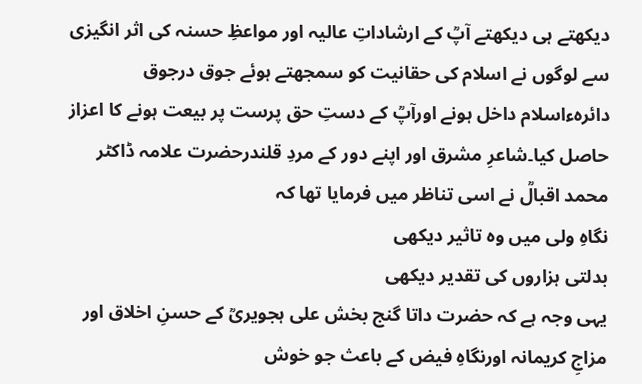دیکھتے ہی دیکھتے آپؒ کے ارشاداتِ عالیہ اور مواعظِ حسنہ کی اثر انگیزی سے لوگوں نے اسلام کی حقانیت کو سمجھتے ہوئے جوق درجوق دائرہءاسلام داخل ہونے اورآپؒ کے دستِ حق پرست پر بیعت ہونے کا اعزاز حاصل کیا۔شاعرِ مشرق اور اپنے دور کے مردِ قلندرحضرت علامہ ڈاکٹر محمد اقبالؒ نے اسی تناظر میں فرمایا تھا کہ
نگاہِ ولی میں وہ تاثیر دیکھی
بدلتی ہزاروں کی تقدیر دیکھی
یہی وجہ ہے کہ حضرت داتا گنج بخش علی ہجویریؒ کے حسنِ اخلاق اور مزاجِ کریمانہ اورنگاہِ فیض کے باعث جو خوش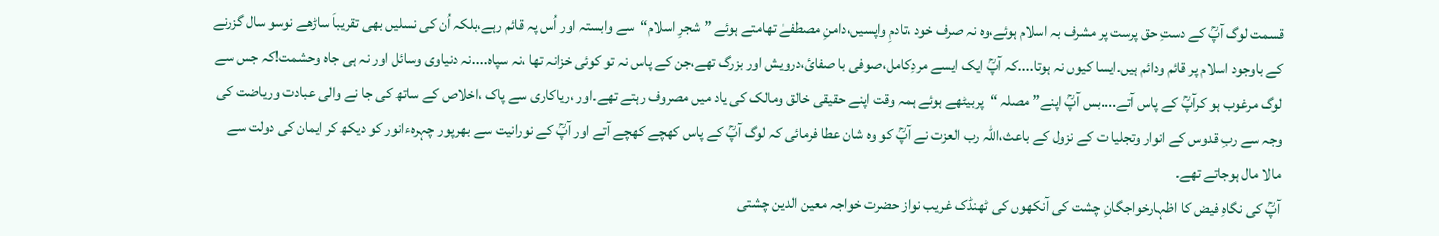قسمت لوگ آپؒ کے دستِ حق پرست پر مشرف بہ اسلام ہوئے،وہ نہ صرف خود ،تادمِ واپسیں،دامنِ مصطفےٰ تھامتے ہوئے ”شجرِ اسلام“سے وابستہ اور اُس پہ قائم رہے،بلکہ اُن کی نسلیں بھی تقریباَ ساڑھے نوسو سال گزرنے کے باوجود اسلام پر قائم ودائم ہیں۔ایسا کیوں نہ ہوتا....کہ آپؒ ایک ایسے مردِکامل،صوفی با صفائ،درویش اور بزرگ تھے،جن کے پاس نہ تو کوئی خزانہ تھا ،نہ سپاہ....نہ دنیاوی وسائل اور نہ ہی جاہ وحشمت!کہ جس سے لوگ مرغوب ہو کرآپؒ کے پاس آتے....بس آپؒ اپنے” مصلہ “پربیٹھے ہوئے ہمہ وقت اپنے حقیقی خالق ومالک کی یاد میں مصروف رہتے تھے۔اور ،ریاکاری سے پاک ،اخلاص کے ساتھ کی جا نے والی عبادت وریاضت کی وجہ سے ربِ قدوس کے انوار وتجلیا ت کے نزول کے باعث،اللہ رب العزت نے آپؒ کو وہ شان عطا فرمائی کہ لوگ آپؒ کے پاس کھچے کھچے آتے اور آپؒ کے نورانیت سے بھرپور چہرہءانور کو دیکھ کر ایمان کی دولت سے مالا مال ہوجاتے تھے۔
آپؒ کی نگاہِ فیض کا اظہارخواجگانِ چشت کی آنکھوں کی ٹھنڈک غریب نواز حضرت خواجہ معین الدین چشتی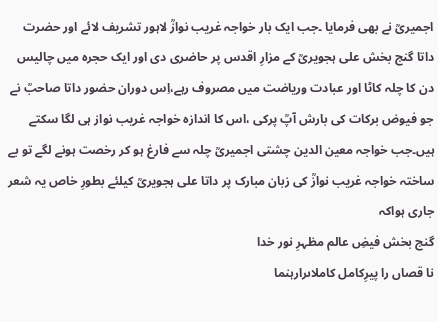اجمیریؒ نے بھی فرمایا ۔جب ایک بار خواجہ غریب نوازؒ لاہور تشریف لائے اور حضرت داتا گنج بخش علی ہجویریؒ کے مزارِ اقدس پر حاضری دی اور ایک حجرہ میں چالیس دن کا چلہ کاٹا اور عبادت وریاضت میں مصروف رہے،اِس دوران حضور داتا صاحبؒ نے جو فیوض برکات کی بارش آپؒ پرکی ،اس کا اندازہ خواجہ غریب نواز ہی لگا سکتے ہیں۔جب خواجہ معین الدین چشتی اجمیریؒ چلہ سے فارغ ہو کر رخصت ہونے لگے تو بے ساختہ خواجہ غریب نوازؒ کی زبان مبارک پر داتا علی ہجویریؒ کیلئے بطورِ خاص یہ شعر جاری ہواکہ
گنج بخش فیضِ عالم مظہرِ نور خدا
نا قصاں را پیرِکامل کاملاںرارہنما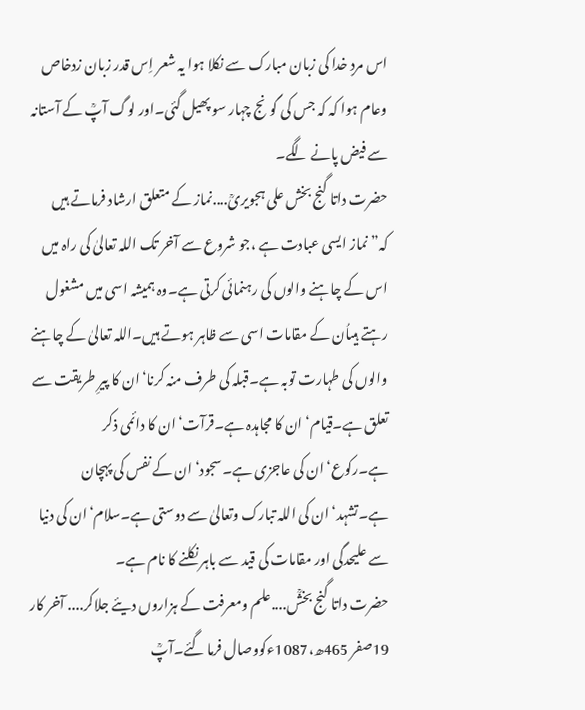اس مردِ خدا کی زبان مبارک سے نکلا ہوا یہ شعر اِس قدر زبان زدخاص وعام ہوا کہ کہ جس کی گونج چہار سو پھیل گئی۔اور لوگ آپؒ کے آستانہ سے فیض پانے لگے۔
حضرت داتا گنج بخش علی ہجویریؒ....نماز کے متعلق ارشاد فرماتے ہیں کہ”نماز ایسی عبادت ہے ،جو شروع سے آخر تک اللہ تعالیٰ کی راہ میں اس کے چاہنے والوں کی رہنمائی کرتی ہے۔وہ ہمیشہ اسی میں مشغول رہتے ہیںاُن کے مقامات اسی سے ظاہر ہوتے ہیں۔اللہ تعالیٰ کے چاہنے والوں کی طہارت توبہ ہے۔قبلہ کی طرف منہ کرنا‘ان کا پیرِ طریقت سے تعلق ہے۔قیام‘ ان کا مجاہدہ ہے۔قرآت‘ان کا دائمی ذکر ہے۔رکوع‘ان کی عاجزی ہے۔سجود‘ ان کے نفس کی پہچان ہے۔تشہد‘ان کی اللہ تبارک وتعالیٰ سے دوستی ہے۔سلام‘ان کی دنیا سے علیحدگی اور مقامات کی قید سے باہر نکلنے کا نام ہے۔
حضرت داتا گنج بخشؒ....علم ومعرفت کے ہزاروں دیئے جلاکر.... آخر کار 19صفر 465ھ،1087ءکووصال فرما گئے۔آپؒ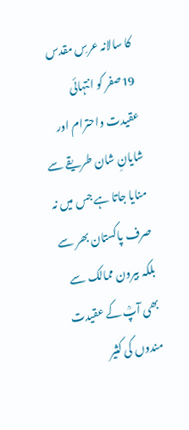کا سالانہ عرسِ مقدس 19صفر کو انتہائی عقیدت واحترام اور شایانِ شان طریقے سے منایا جاتا ہے جس میں نہ صرف پاکستان بھر سے بلکہ بیرون ممالک سے بھی آپؒ کے عقیدت مندوں کی کثیر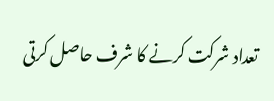تعداد شرکت کرنے کا شرف حاصل کرتی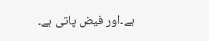ہے۔اور فیض پاتی ہے۔